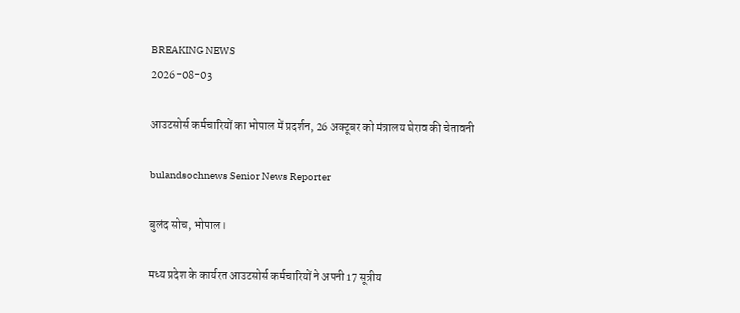BREAKING NEWS
2026-08-03

आउटसोर्स कर्मचारियों का भोपाल में प्रदर्शन, 26 अक्टूबर को मंत्रालय घेराव की चेतावनी

bulandsochnews Senior News Reporter

बुलंद सोच, भोपाल।

मध्य प्रदेश के कार्यरत आउटसोर्स कर्मचारियों ने अपनी 17 सूत्रीय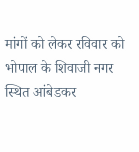मांगों को लेकर रविवार को भोपाल के शिवाजी नगर स्थित आंबेडकर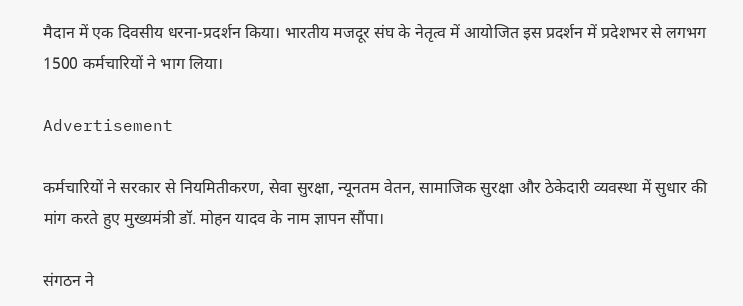मैदान में एक दिवसीय धरना-प्रदर्शन किया। भारतीय मजदूर संघ के नेतृत्व में आयोजित इस प्रदर्शन में प्रदेशभर से लगभग 1500 कर्मचारियों ने भाग लिया।

Advertisement

कर्मचारियों ने सरकार से नियमितीकरण, सेवा सुरक्षा, न्यूनतम वेतन, सामाजिक सुरक्षा और ठेकेदारी व्यवस्था में सुधार की मांग करते हुए मुख्यमंत्री डॉ. मोहन यादव के नाम ज्ञापन सौंपा।

संगठन ने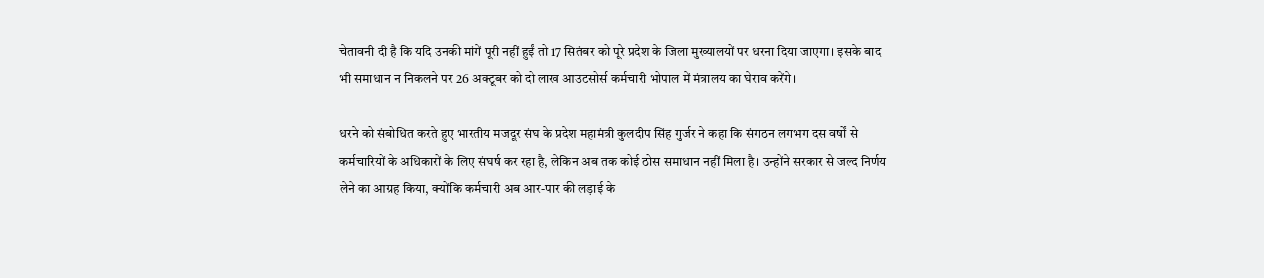चेतावनी दी है कि यदि उनकी मांगें पूरी नहीं हुईं तो 17 सितंबर को पूरे प्रदेश के जिला मुख्यालयों पर धरना दिया जाएगा। इसके बाद भी समाधान न निकलने पर 26 अक्टूबर को दो लाख आउटसोर्स कर्मचारी भोपाल में मंत्रालय का घेराव करेंगे।

धरने को संबोधित करते हुए भारतीय मजदूर संघ के प्रदेश महामंत्री कुलदीप सिंह गुर्जर ने कहा कि संगठन लगभग दस वर्षों से कर्मचारियों के अधिकारों के लिए संघर्ष कर रहा है, लेकिन अब तक कोई ठोस समाधान नहीं मिला है। उन्होंने सरकार से जल्द निर्णय लेने का आग्रह किया, क्योंकि कर्मचारी अब आर-पार की लड़ाई के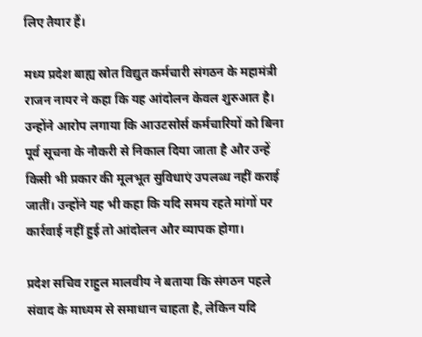लिए तैयार हैं।

मध्य प्रदेश बाह्य स्रोत विद्युत कर्मचारी संगठन के महामंत्री राजन नायर ने कहा कि यह आंदोलन केवल शुरुआत है। उन्होंने आरोप लगाया कि आउटसोर्स कर्मचारियों को बिना पूर्व सूचना के नौकरी से निकाल दिया जाता है और उन्हें किसी भी प्रकार की मूलभूत सुविधाएं उपलब्ध नहीं कराई जातीं। उन्होंने यह भी कहा कि यदि समय रहते मांगों पर कार्रवाई नहीं हुई तो आंदोलन और व्यापक होगा।

प्रदेश सचिव राहुल मालवीय ने बताया कि संगठन पहले संवाद के माध्यम से समाधान चाहता है, लेकिन यदि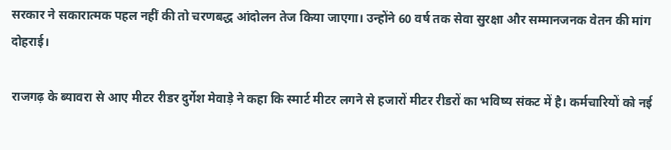सरकार ने सकारात्मक पहल नहीं की तो चरणबद्ध आंदोलन तेज किया जाएगा। उन्होंने 60 वर्ष तक सेवा सुरक्षा और सम्मानजनक वेतन की मांग दोहराई।

राजगढ़ के ब्यावरा से आए मीटर रीडर दुर्गेश मेवाड़े ने कहा कि स्मार्ट मीटर लगने से हजारों मीटर रीडरों का भविष्य संकट में है। कर्मचारियों को नई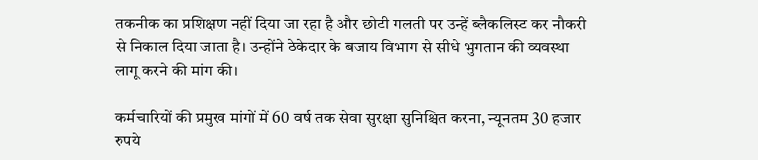तकनीक का प्रशिक्षण नहीं दिया जा रहा है और छोटी गलती पर उन्हें ब्लैकलिस्ट कर नौकरी से निकाल दिया जाता है। उन्होंने ठेकेदार के बजाय विभाग से सीधे भुगतान की व्यवस्था लागू करने की मांग की।

कर्मचारियों की प्रमुख मांगों में 60 वर्ष तक सेवा सुरक्षा सुनिश्चित करना, न्यूनतम 30 हजार रुपये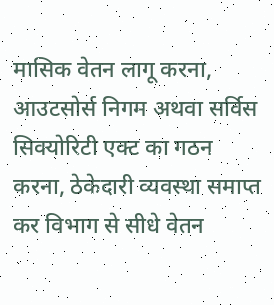मासिक वेतन लागू करना, आउटसोर्स निगम अथवा सर्विस सिक्योरिटी एक्ट का गठन करना, ठेकेदारी व्यवस्था समाप्त कर विभाग से सीधे वेतन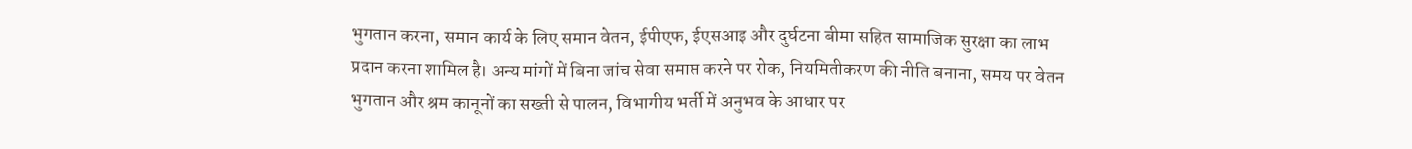भुगतान करना, समान कार्य के लिए समान वेतन, ईपीएफ, ईएसआइ और दुर्घटना बीमा सहित सामाजिक सुरक्षा का लाभ प्रदान करना शामिल है। अन्य मांगों में बिना जांच सेवा समाप्त करने पर रोक, नियमितीकरण की नीति बनाना, समय पर वेतन भुगतान और श्रम कानूनों का सख्ती से पालन, विभागीय भर्ती में अनुभव के आधार पर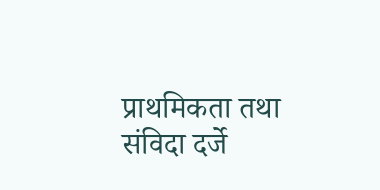प्राथमिकता तथा संविदा दर्जे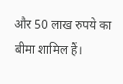और 50 लाख रुपये का बीमा शामिल हैं।